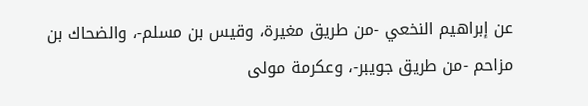عن إبراهيم النخعي -من طريق مغيرة، وقيس بن مسلم-، والضحاك بن مزاحم -من طريق جويبر-، وعكرمة مولى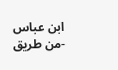ابن عباس -من طريق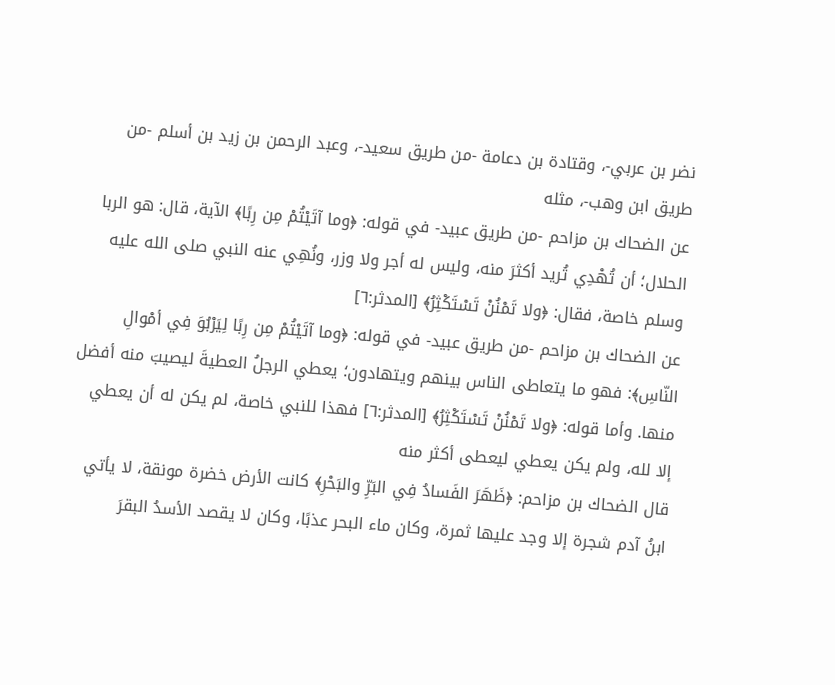نضر بن عربي-، وقتادة بن دعامة -من طريق سعيد-، وعبد الرحمن بن زيد بن أسلم -من طريق ابن وهب-، مثله
عن الضحاك بن مزاحم -من طريق عبيد- في قوله: ﴿وما آتَيْتُمْ مِن رِبًا﴾ الآية، قال: هو الربا الحلال؛ أن تُهْدِي تُريد أكثرَ منه، وليس له أجر ولا وزر، ونُهِي عنه النبي صلى الله عليه وسلم خاصة، فقال: ﴿ولا تَمْنُنْ تَسْتَكْثِرُ﴾ [المدثر:٦]
عن الضحاك بن مزاحم -من طريق عبيد- في قوله: ﴿وما آتَيْتُمْ مِن رِبًا لِيَرْبُوَ فِي أمْوالِ النّاسِ﴾: فهو ما يتعاطى الناس بينهم ويتهادون؛ يعطي الرجلُ العطيةَ ليصيبَ منه أفضل منها. وأما قوله: ﴿ولا تَمْنُنْ تَسْتَكْثِرُ﴾ [المدثر:٦] فهذا للنبي خاصة، لم يكن له أن يعطي إلا لله، ولم يكن يعطي ليعطى أكثر منه
قال الضحاك بن مزاحم: ﴿ظَهَرَ الفَسادُ فِي البَرِّ والبَحْرِ﴾ كانت الأرض خضرة مونقة، لا يأتي ابنُ آدم شجرة إلا وجد عليها ثمرة، وكان ماء البحر عذبًا، وكان لا يقصد الأسدُ البقرَ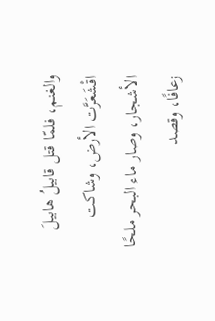والغنم، فلمّا قتل قابيلُ هابيلَ اقْشَعَرَّت الأرض، وشاكت الأشجار، وصار ماء البحر ملحًا زعافًا، وقصد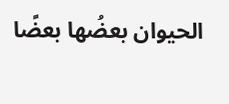الحيوان بعضُها بعضًا